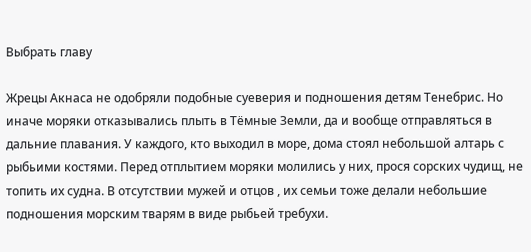Выбрать главу

Жрецы Акнаса не одобряли подобные суеверия и подношения детям Тенебрис. Но иначе моряки отказывались плыть в Тёмные Земли, да и вообще отправляться в дальние плавания. У каждого, кто выходил в море, дома стоял небольшой алтарь с рыбьими костями. Перед отплытием моряки молились у них, прося сорских чудищ, не топить их судна. В отсутствии мужей и отцов , их семьи тоже делали небольшие подношения морским тварям в виде рыбьей требухи.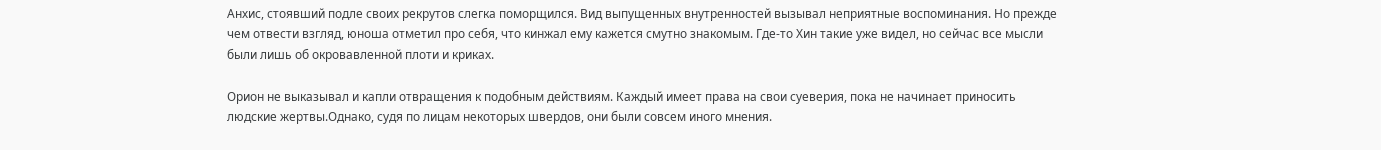Анхис, стоявший подле своих рекрутов слегка поморщился. Вид выпущенных внутренностей вызывал неприятные воспоминания. Но прежде чем отвести взгляд, юноша отметил про себя, что кинжал ему кажется смутно знакомым. Где-то Хин такие уже видел, но сейчас все мысли были лишь об окровавленной плоти и криках.

Орион не выказывал и капли отвращения к подобным действиям. Каждый имеет права на свои суеверия, пока не начинает приносить людские жертвы.Однако, судя по лицам некоторых швердов, они были совсем иного мнения.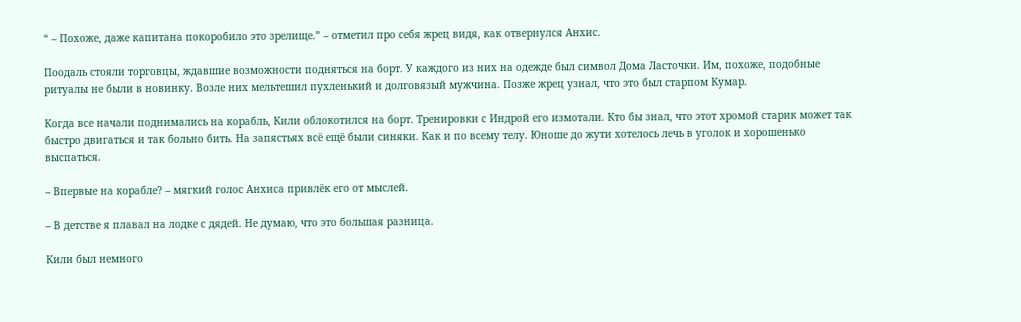“ – Похоже, даже капитана покоробило это зрелище.” – отметил про себя жрец видя, как отвернулся Анхис.

Поодаль стояли торговцы, ждавшие возможности подняться на борт. У каждого из них на одежде был символ Дома Ласточки. Им, похоже, подобные ритуалы не были в новинку. Возле них мельтешил пухленький и долговязый мужчина. Позже жрец узнал, что это был старпом Кумар.

Когда все начали поднимались на корабль, Кили облокотился на борт. Тренировки с Индрой его измотали. Кто бы знал, что этот хромой старик может так быстро двигаться и так больно бить. На запястьях всё ещё были синяки. Как и по всему телу. Юноше до жути хотелось лечь в уголок и хорошенько выспаться.

– Впервые на корабле? – мягкий голос Анхиса привлёк его от мыслей.

– В детстве я плавал на лодке с дядей. Не думаю, что это большая разница.

Кили был немного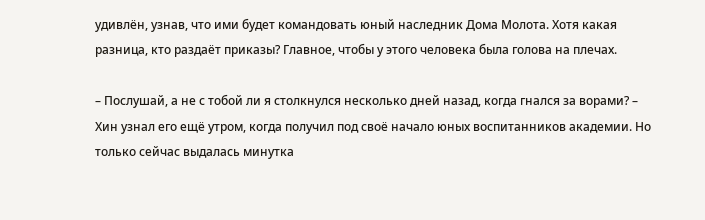удивлён, узнав, что ими будет командовать юный наследник Дома Молота. Хотя какая разница, кто раздаёт приказы? Главное, чтобы у этого человека была голова на плечах.

– Послушай, а не с тобой ли я столкнулся несколько дней назад, когда гнался за ворами? – Хин узнал его ещё утром, когда получил под своё начало юных воспитанников академии. Но только сейчас выдалась минутка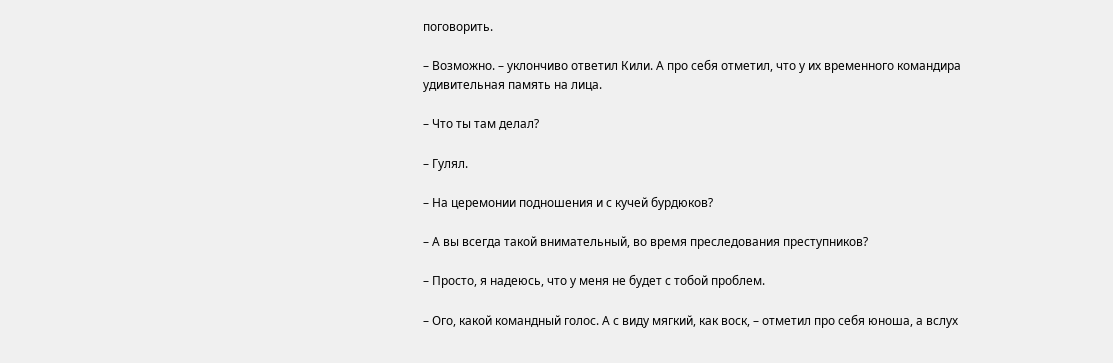поговорить.

– Возможно. – уклончиво ответил Кили. А про себя отметил, что у их временного командира удивительная память на лица.

– Что ты там делал?

– Гулял.

– На церемонии подношения и с кучей бурдюков?

– А вы всегда такой внимательный, во время преследования преступников?

– Просто, я надеюсь, что у меня не будет с тобой проблем.

– Ого, какой командный голос. А с виду мягкий, как воск, – отметил про себя юноша, а вслух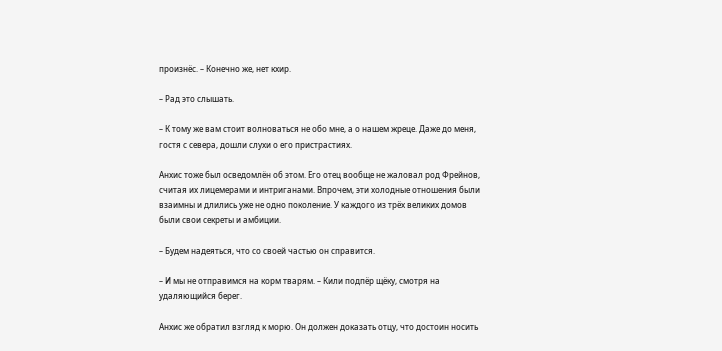произнёс. – Конечно же, нет кхир.

– Рад это слышать.

– К тому же вам стоит волноваться не обо мне, а о нашем жреце. Даже до меня, гостя с севера, дошли слухи о его пристрастиях.

Анхис тоже был осведомлён об этом. Его отец вообще не жаловал род Фрейнов, считая их лицемерами и интриганами. Впрочем, эти холодные отношения были взаимны и длились уже не одно поколение. У каждого из трёх великих домов были свои секреты и амбиции.

– Будем надеяться, что со своей частью он справится.

– И мы не отправимся на корм тварям. – Кили подпёр щёку, смотря на удаляющийся берег.

Анхис же обратил взгляд к морю. Он должен доказать отцу, что достоин носить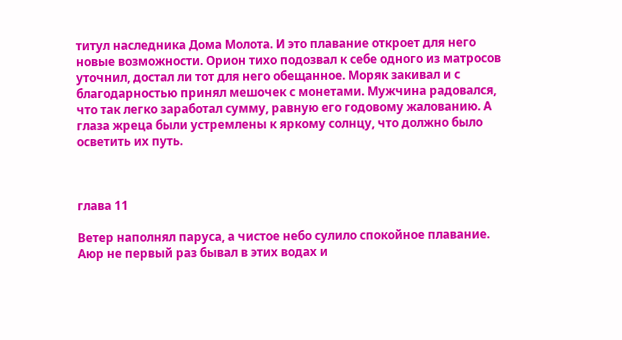титул наследника Дома Молота. И это плавание откроет для него новые возможности. Орион тихо подозвал к себе одного из матросов уточнил, достал ли тот для него обещанное. Моряк закивал и с благодарностью принял мешочек с монетами. Мужчина радовался, что так легко заработал сумму, равную его годовому жалованию. А глаза жреца были устремлены к яркому солнцу, что должно было осветить их путь.



глава 11

Ветер наполнял паруса, а чистое небо сулило спокойное плавание. Аюр не первый раз бывал в этих водах и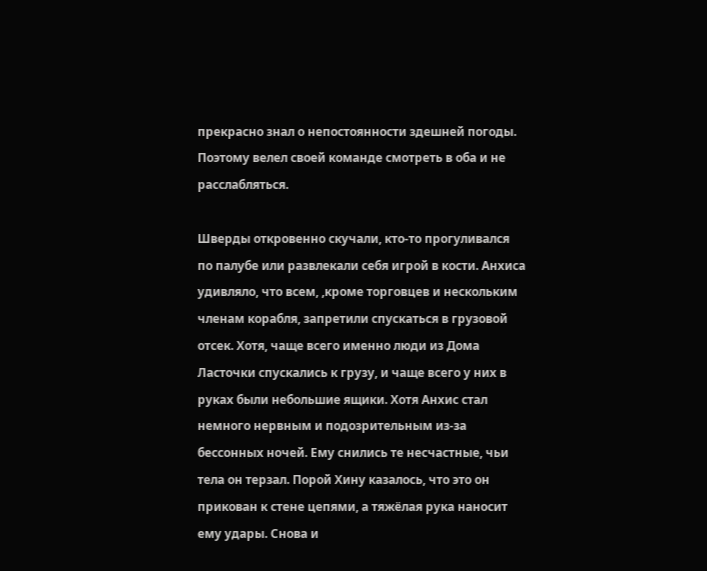прекрасно знал о непостоянности здешней погоды. Поэтому велел своей команде смотреть в оба и не расслабляться.

Шверды откровенно скучали, кто-то прогуливался по палубе или развлекали себя игрой в кости. Анхиса удивляло, что всем, ,кроме торговцев и нескольким членам корабля, запретили спускаться в грузовой отсек. Хотя, чаще всего именно люди из Дома Ласточки спускались к грузу, и чаще всего у них в руках были небольшие ящики. Хотя Анхис стал немного нервным и подозрительным из-за бессонных ночей. Ему снились те несчастные, чьи тела он терзал. Порой Хину казалось, что это он прикован к стене цепями, а тяжёлая рука наносит ему удары. Снова и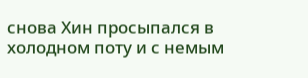снова Хин просыпался в холодном поту и с немым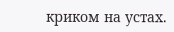криком на устах.